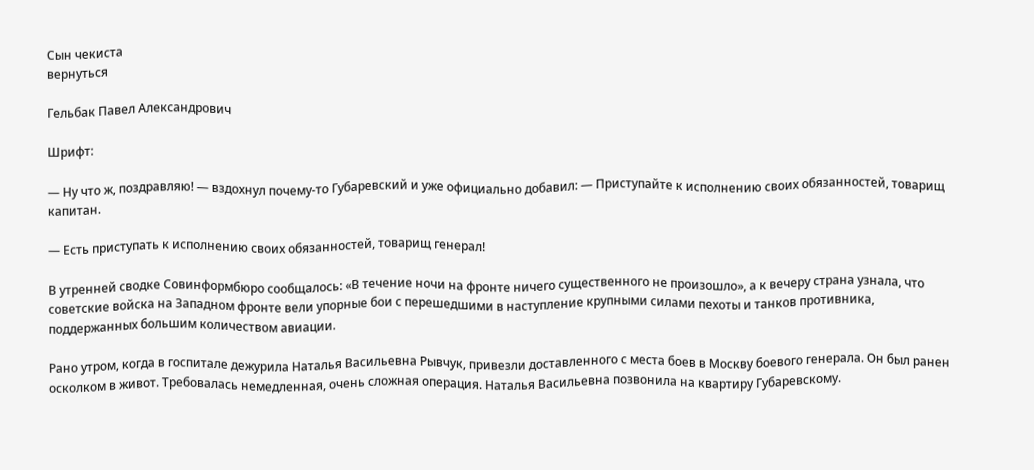Сын чекиста
вернуться

Гельбак Павел Александрович

Шрифт:

— Ну что ж, поздравляю! — вздохнул почему-то Губаревский и уже официально добавил: — Приступайте к исполнению своих обязанностей, товарищ капитан.

— Есть приступать к исполнению своих обязанностей, товарищ генерал!

В утренней сводке Совинформбюро сообщалось: «В течение ночи на фронте ничего существенного не произошло», а к вечеру страна узнала, что советские войска на Западном фронте вели упорные бои с перешедшими в наступление крупными силами пехоты и танков противника, поддержанных большим количеством авиации.

Рано утром, когда в госпитале дежурила Наталья Васильевна Рывчук, привезли доставленного с места боев в Москву боевого генерала. Он был ранен осколком в живот. Требовалась немедленная, очень сложная операция. Наталья Васильевна позвонила на квартиру Губаревскому.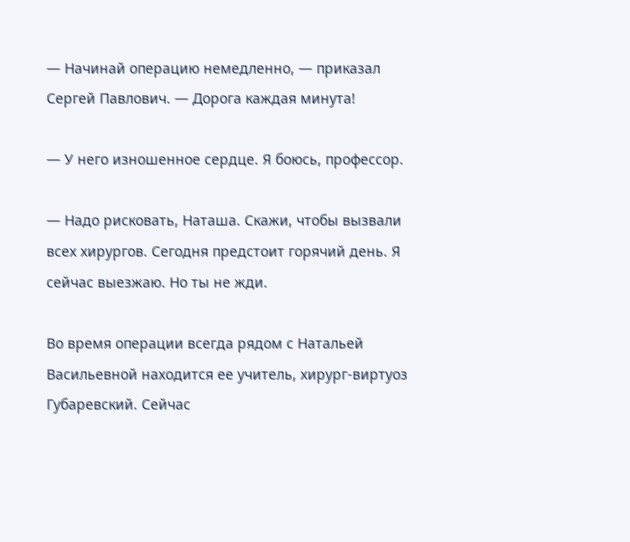— Начинай операцию немедленно, — приказал Сергей Павлович. — Дорога каждая минута!

— У него изношенное сердце. Я боюсь, профессор.

— Надо рисковать, Наташа. Скажи, чтобы вызвали всех хирургов. Сегодня предстоит горячий день. Я сейчас выезжаю. Но ты не жди.

Во время операции всегда рядом с Натальей Васильевной находится ее учитель, хирург-виртуоз Губаревский. Сейчас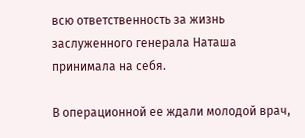всю ответственность за жизнь заслуженного генерала Наташа принимала на себя.

В операционной ее ждали молодой врач,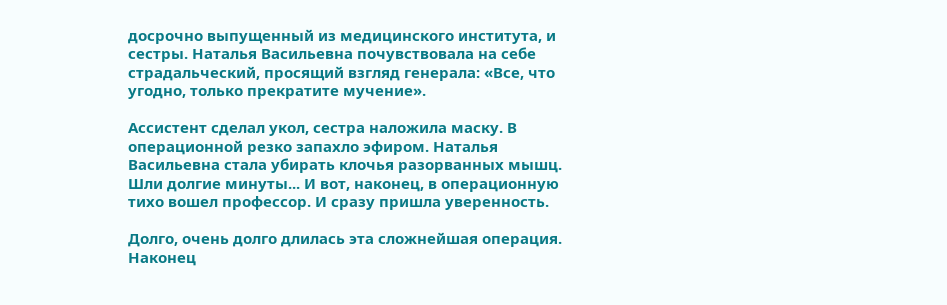досрочно выпущенный из медицинского института, и сестры. Наталья Васильевна почувствовала на себе страдальческий, просящий взгляд генерала: «Все, что угодно, только прекратите мучение».

Ассистент сделал укол, сестра наложила маску. В операционной резко запахло эфиром. Наталья Васильевна стала убирать клочья разорванных мышц. Шли долгие минуты... И вот, наконец, в операционную тихо вошел профессор. И сразу пришла уверенность.

Долго, очень долго длилась эта сложнейшая операция. Наконец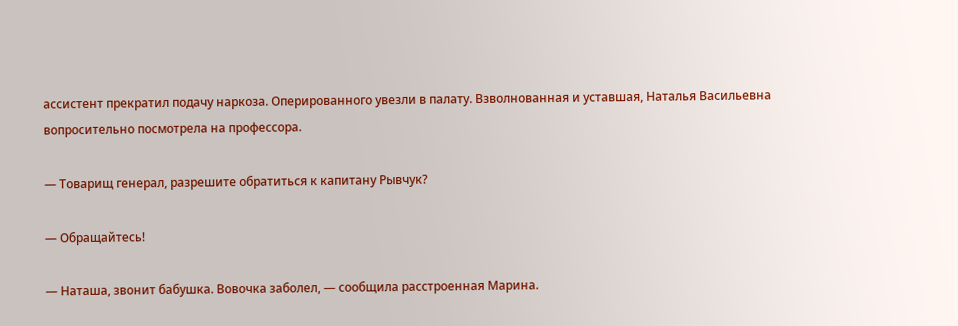ассистент прекратил подачу наркоза. Оперированного увезли в палату. Взволнованная и уставшая, Наталья Васильевна вопросительно посмотрела на профессора.

— Товарищ генерал, разрешите обратиться к капитану Рывчук?

— Обращайтесь!

— Наташа, звонит бабушка. Вовочка заболел, — сообщила расстроенная Марина.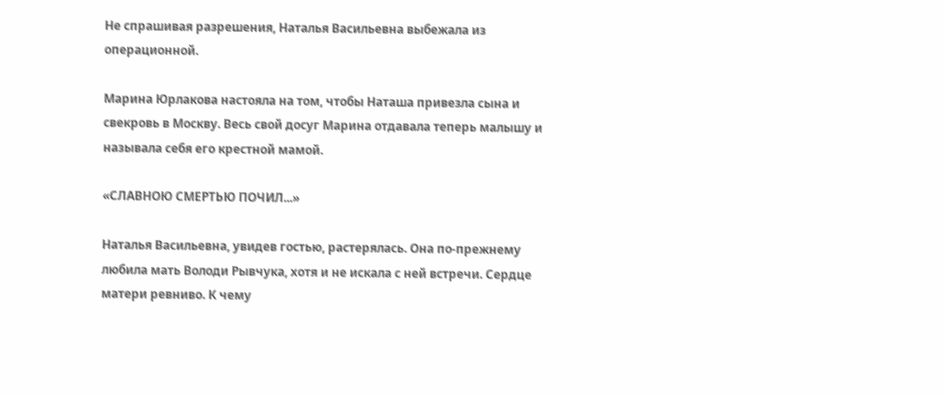Не спрашивая разрешения, Наталья Васильевна выбежала из операционной.

Марина Юрлакова настояла на том, чтобы Наташа привезла сына и свекровь в Москву. Весь свой досуг Марина отдавала теперь малышу и называла себя его крестной мамой.

«СЛАВНОЮ СМЕРТЬЮ ПОЧИЛ...»

Наталья Васильевна, увидев гостью, растерялась. Она по-прежнему любила мать Володи Рывчука, хотя и не искала с ней встречи. Сердце матери ревниво. К чему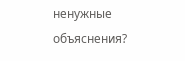ненужные объяснения?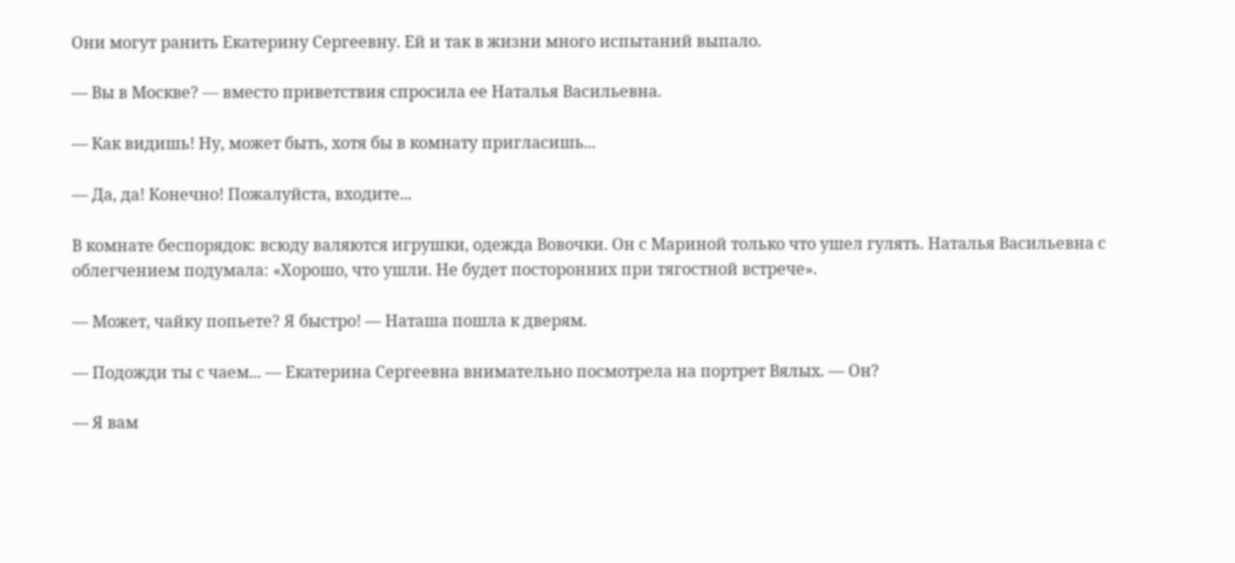Они могут ранить Екатерину Сергеевну. Ей и так в жизни много испытаний выпало.

— Вы в Москве? — вместо приветствия спросила ее Наталья Васильевна.

— Как видишь! Ну, может быть, хотя бы в комнату пригласишь...

— Да, да! Конечно! Пожалуйста, входите...

В комнате беспорядок: всюду валяются игрушки, одежда Вовочки. Он с Мариной только что ушел гулять. Наталья Васильевна с облегчением подумала: «Хорошо, что ушли. Не будет посторонних при тягостной встрече».

— Может, чайку попьете? Я быстро! — Наташа пошла к дверям.

— Подожди ты с чаем... — Екатерина Сергеевна внимательно посмотрела на портрет Вялых. — Он?

— Я вам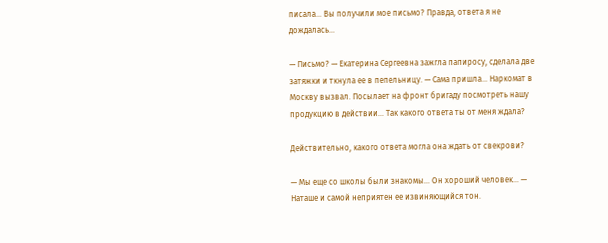писала... Вы получили мое письмо? Правда, ответа я не дождалась...

— Письмо? — Екатерина Сергеевна зажгла папиросу, сделала две затяжки и ткнула ее в пепельницу. — Сама пришла... Наркомат в Москву вызвал. Посылает на фронт бригаду посмотреть нашу продукцию в действии... Так какого ответа ты от меня ждала?

Действительно, какого ответа могла она ждать от свекрови?

— Мы еще со школы были знакомы... Он хороший человек... — Наташе и самой неприятен ее извиняющийся тон.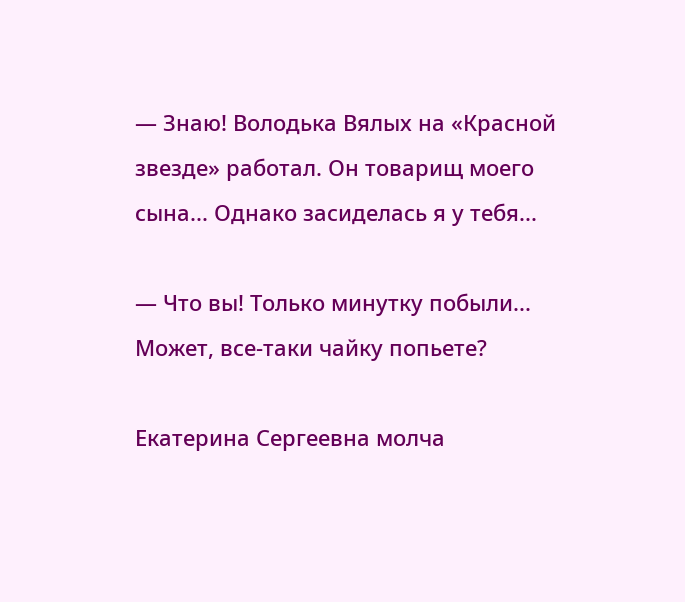— Знаю! Володька Вялых на «Красной звезде» работал. Он товарищ моего сына... Однако засиделась я у тебя...

— Что вы! Только минутку побыли... Может, все-таки чайку попьете?

Екатерина Сергеевна молча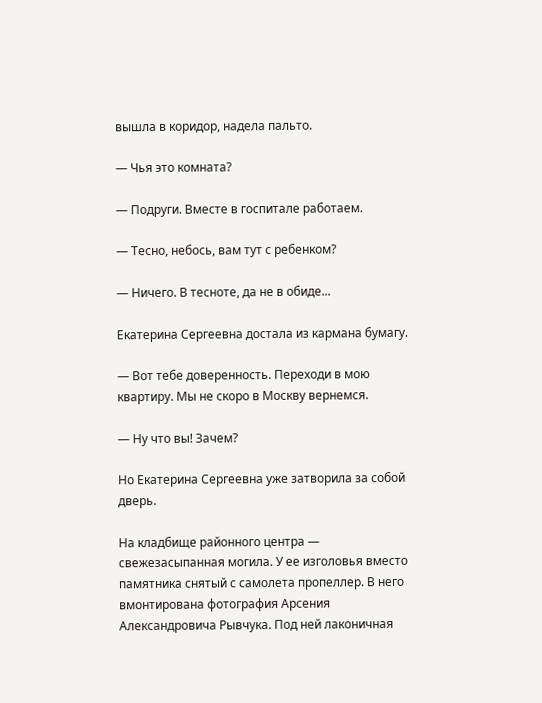вышла в коридор, надела пальто.

— Чья это комната?

— Подруги. Вместе в госпитале работаем.

— Тесно, небось, вам тут с ребенком?

— Ничего. В тесноте, да не в обиде...

Екатерина Сергеевна достала из кармана бумагу.

— Вот тебе доверенность. Переходи в мою квартиру. Мы не скоро в Москву вернемся.

— Ну что вы! Зачем?

Но Екатерина Сергеевна уже затворила за собой дверь.

На кладбище районного центра — свежезасыпанная могила. У ее изголовья вместо памятника снятый с самолета пропеллер. В него вмонтирована фотография Арсения Александровича Рывчука. Под ней лаконичная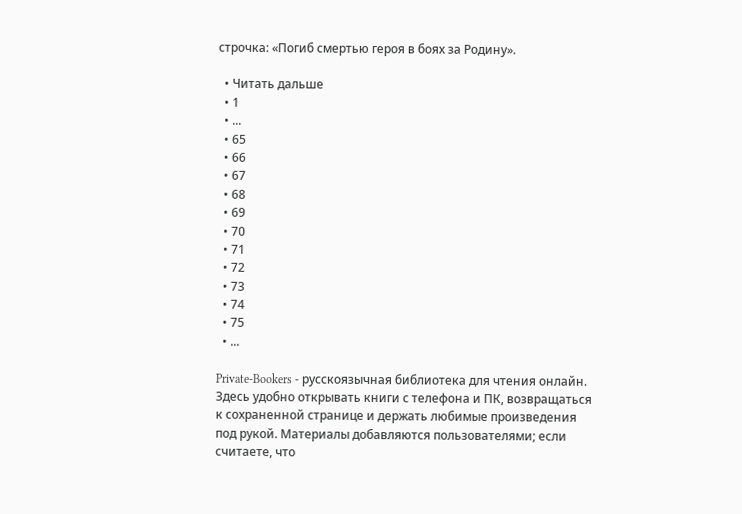строчка: «Погиб смертью героя в боях за Родину».

  • Читать дальше
  • 1
  • ...
  • 65
  • 66
  • 67
  • 68
  • 69
  • 70
  • 71
  • 72
  • 73
  • 74
  • 75
  • ...

Private-Bookers - русскоязычная библиотека для чтения онлайн. Здесь удобно открывать книги с телефона и ПК, возвращаться к сохраненной странице и держать любимые произведения под рукой. Материалы добавляются пользователями; если считаете, что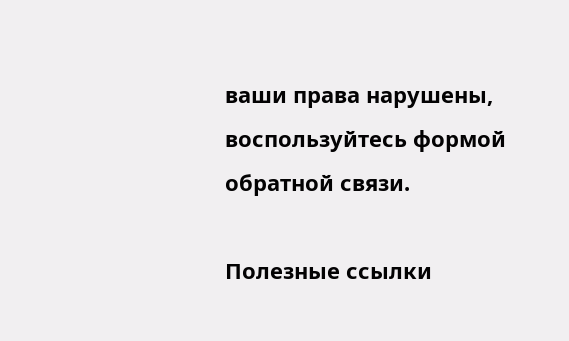ваши права нарушены, воспользуйтесь формой обратной связи.

Полезные ссылки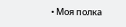• Моя полка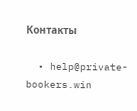Контакты

  • help@private-bookers.win